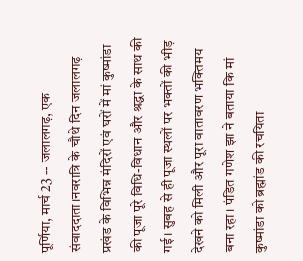पूर्णिया, मार्च 23 -- जलालगढ़, एक संवाददाता।नवरात्रि के चौथे दिन जलालगढ़ प्रखंड के विभिन्न मंदिरों एवं घरों में मां कुष्मांडा की पूजा पूरे विधि-विधान और श्रद्धा के साथ की गई। सुबह से ही पूजा स्थलों पर भक्तों की भीड़ देखने को मिली और पूरा वातावरण भक्तिमय बना रहा। पंडित गणेश झा ने बताया कि मां कुष्मांडा को ब्रह्मांड की रचयिता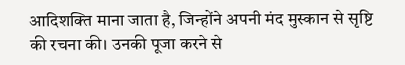आदिशक्ति माना जाता है, जिन्होंने अपनी मंद मुस्कान से सृष्टि की रचना की। उनकी पूजा करने से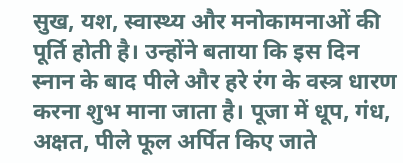सुख, यश, स्वास्थ्य और मनोकामनाओं की पूर्ति होती है। उन्होंने बताया कि इस दिन स्नान के बाद पीले और हरे रंग के वस्त्र धारण करना शुभ माना जाता है। पूजा में धूप, गंध, अक्षत, पीले फूल अर्पित किए जाते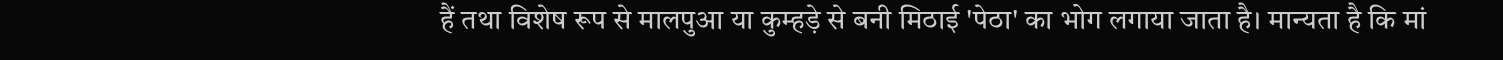हैं तथा विशेष रूप से मालपुआ या कुम्हड़े से बनी मिठाई 'पेठा' का भोग लगाया जाता है। मान्यता है कि मां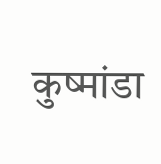कुष्मांडा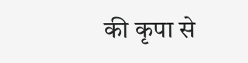की कृपा से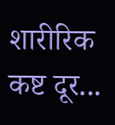शारीरिक कष्ट दूर...